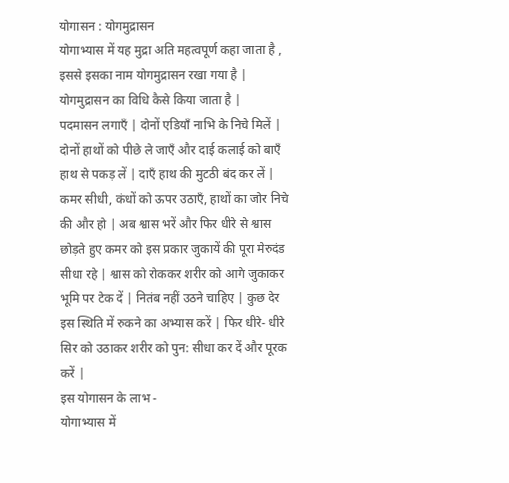योगासन : योगमुद्रासन
योगाभ्यास में यह मुद्रा अति महत्वपूर्ण कहा जाता है , इससे इसका नाम योगमुद्रासन रखा गया है |
योगमुद्रासन का विधि कैसे किया जाता है |
पदमासन लगाएँ | दोनों एडियाँ नाभि के निचे मिलें | दोनों हाथों को पीछे ले जाएँ और दाई कलाई को बाएँ हाथ से पकड़ लें | दाएँ हाथ की मुटठी बंद कर लें | कमर सीधी, कंधों को ऊपर उठाएँ, हाथों का जोर निचे की और हो | अब श्वास भरें और फिर धीरे से श्वास छोड़ते हुए कमर को इस प्रकार जुकायें की पूरा मेरुदंड सीधा रहे | श्वास को रोककर शरीर को आगे जुकाकर भूमि पर टेक दें | नितंब नहीं उठने चाहिए | कुछ देर इस स्थिति में रुकने का अभ्यास करें | फिर धीरे- धीरे सिर को उठाकर शरीर को पुन: सीधा कर दें और पूरक करें |
इस योगासन के लाभ -
योगाभ्यास में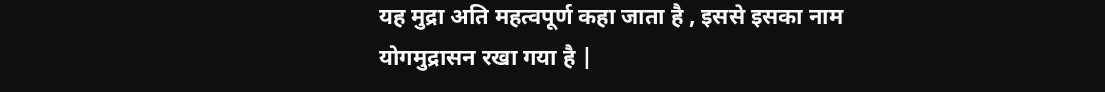यह मुद्रा अति महत्वपूर्ण कहा जाता है , इससे इसका नाम योगमुद्रासन रखा गया है |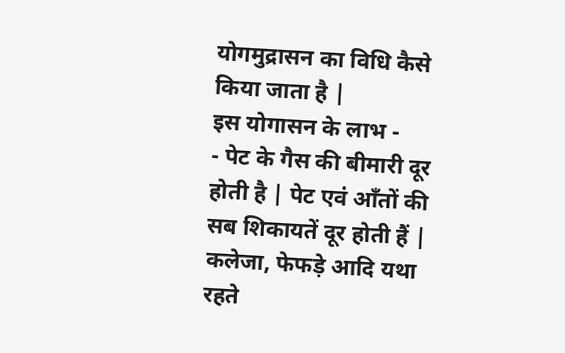योगमुद्रासन का विधि कैसे किया जाता है |
इस योगासन के लाभ -
- पेट के गैस की बीमारी दूर होती है | पेट एवं आँतों की सब शिकायतें दूर होती हैं | कलेजा, फेफड़े आदि यथा रहते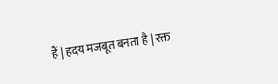हैं | हदय मजबूत बनता है | रक्त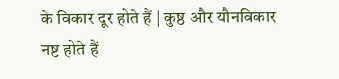के विकार दूर होते हैं | कुष्ठ और यौनविकार नष्ट होते हैं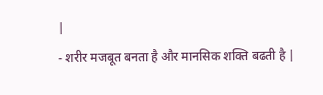|
- शरीर मजबूत बनता है और मानसिक शक्ति बढती है |